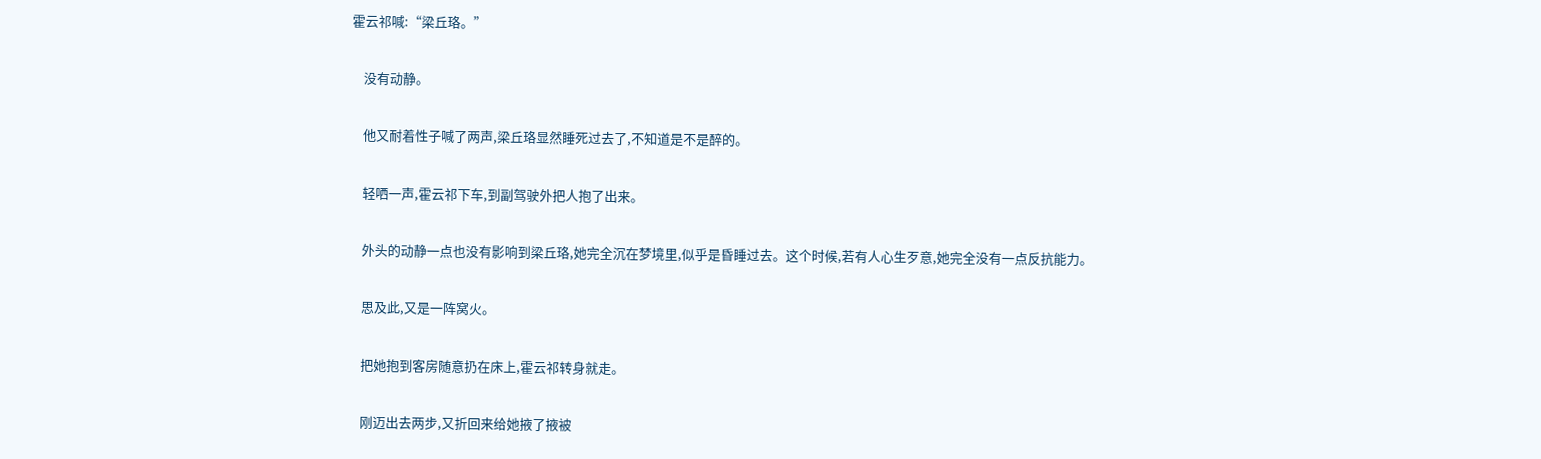霍云祁喊:“梁丘珞。”

    没有动静。

    他又耐着性子喊了两声,梁丘珞显然睡死过去了,不知道是不是醉的。

    轻哂一声,霍云祁下车,到副驾驶外把人抱了出来。

    外头的动静一点也没有影响到梁丘珞,她完全沉在梦境里,似乎是昏睡过去。这个时候,若有人心生歹意,她完全没有一点反抗能力。

    思及此,又是一阵窝火。

    把她抱到客房随意扔在床上,霍云祁转身就走。

    刚迈出去两步,又折回来给她掖了掖被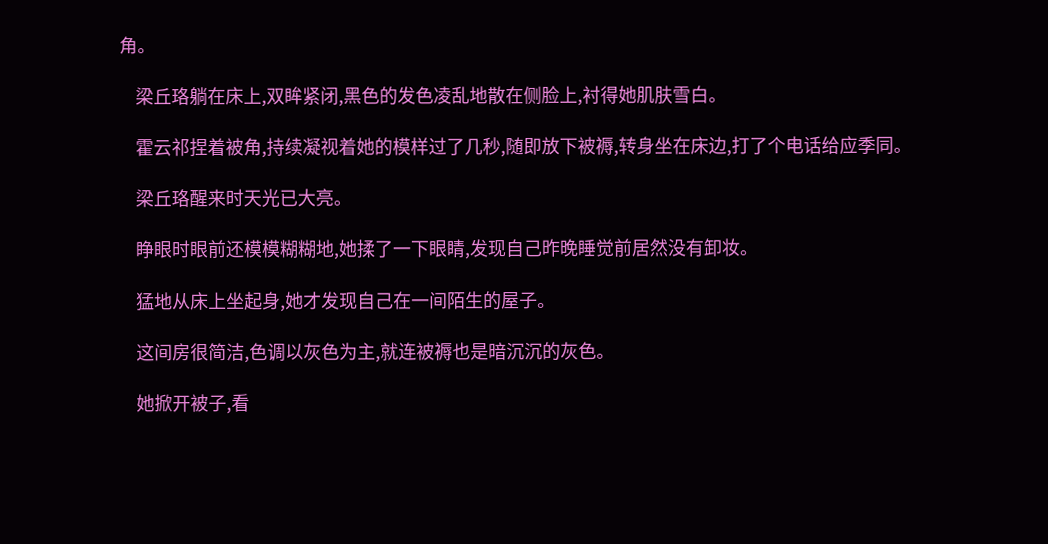角。

    梁丘珞躺在床上,双眸紧闭,黑色的发色凌乱地散在侧脸上,衬得她肌肤雪白。

    霍云祁捏着被角,持续凝视着她的模样过了几秒,随即放下被褥,转身坐在床边,打了个电话给应季同。

    梁丘珞醒来时天光已大亮。

    睁眼时眼前还模模糊糊地,她揉了一下眼睛,发现自己昨晚睡觉前居然没有卸妆。

    猛地从床上坐起身,她才发现自己在一间陌生的屋子。

    这间房很简洁,色调以灰色为主,就连被褥也是暗沉沉的灰色。

    她掀开被子,看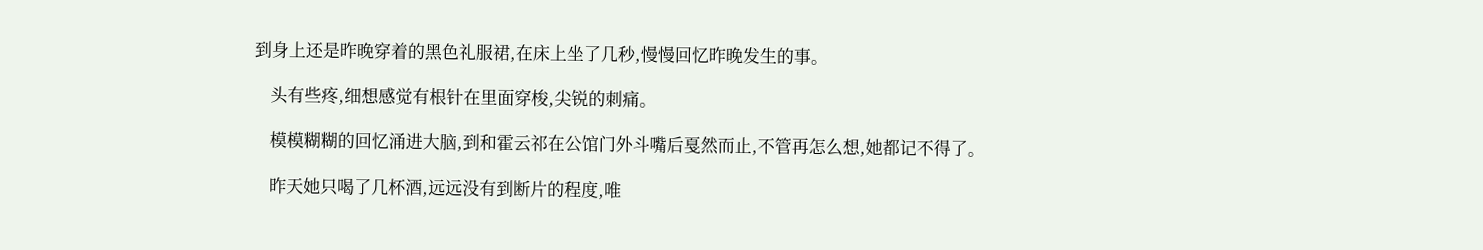到身上还是昨晚穿着的黑色礼服裙,在床上坐了几秒,慢慢回忆昨晚发生的事。

    头有些疼,细想感觉有根针在里面穿梭,尖锐的刺痛。

    模模糊糊的回忆涌进大脑,到和霍云祁在公馆门外斗嘴后戛然而止,不管再怎么想,她都记不得了。

    昨天她只喝了几杯酒,远远没有到断片的程度,唯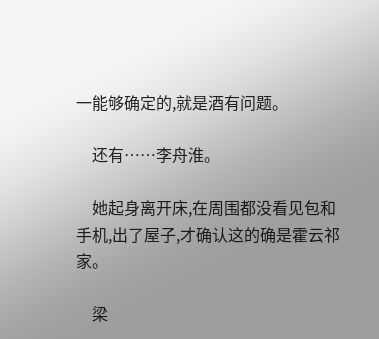一能够确定的,就是酒有问题。

    还有……李舟淮。

    她起身离开床,在周围都没看见包和手机,出了屋子,才确认这的确是霍云祁家。

    梁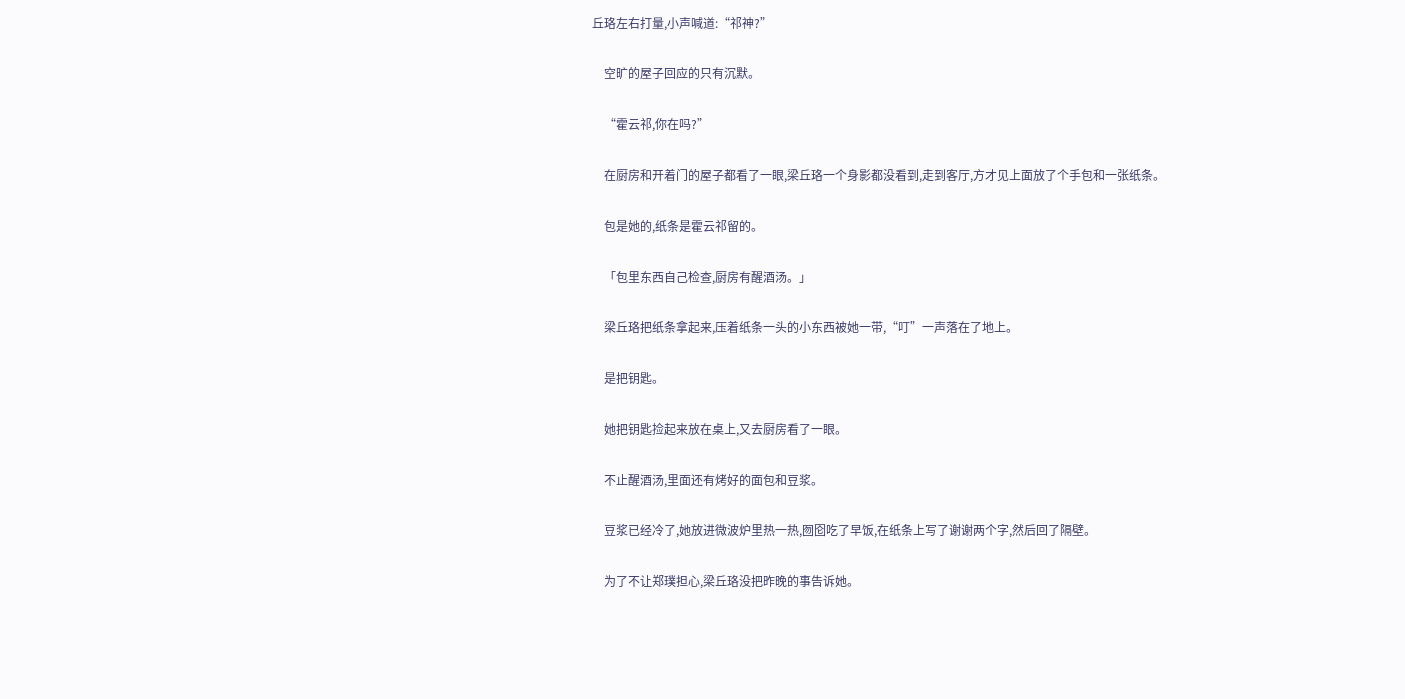丘珞左右打量,小声喊道:“祁神?”

    空旷的屋子回应的只有沉默。

    “霍云祁,你在吗?”

    在厨房和开着门的屋子都看了一眼,梁丘珞一个身影都没看到,走到客厅,方才见上面放了个手包和一张纸条。

    包是她的,纸条是霍云祁留的。

    「包里东西自己检查,厨房有醒酒汤。」

    梁丘珞把纸条拿起来,压着纸条一头的小东西被她一带,“叮”一声落在了地上。

    是把钥匙。

    她把钥匙捡起来放在桌上,又去厨房看了一眼。

    不止醒酒汤,里面还有烤好的面包和豆浆。

    豆浆已经冷了,她放进微波炉里热一热,囫囵吃了早饭,在纸条上写了谢谢两个字,然后回了隔壁。

    为了不让郑璞担心,梁丘珞没把昨晚的事告诉她。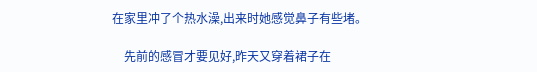在家里冲了个热水澡,出来时她感觉鼻子有些堵。

    先前的感冒才要见好,昨天又穿着裙子在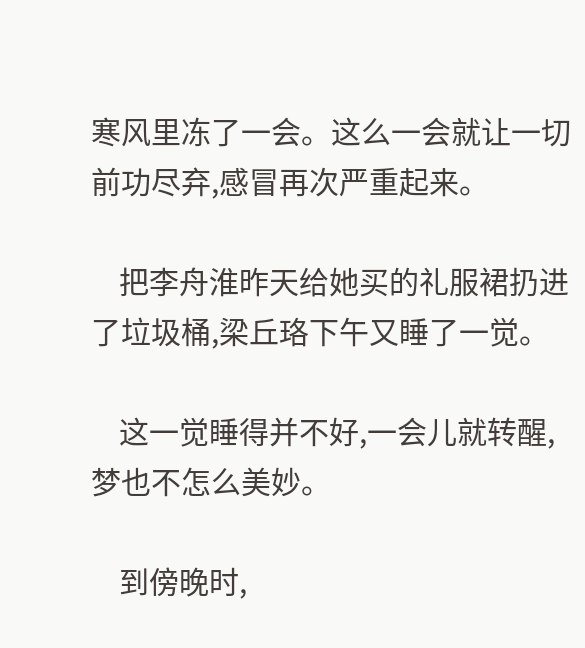寒风里冻了一会。这么一会就让一切前功尽弃,感冒再次严重起来。

    把李舟淮昨天给她买的礼服裙扔进了垃圾桶,梁丘珞下午又睡了一觉。

    这一觉睡得并不好,一会儿就转醒,梦也不怎么美妙。

    到傍晚时,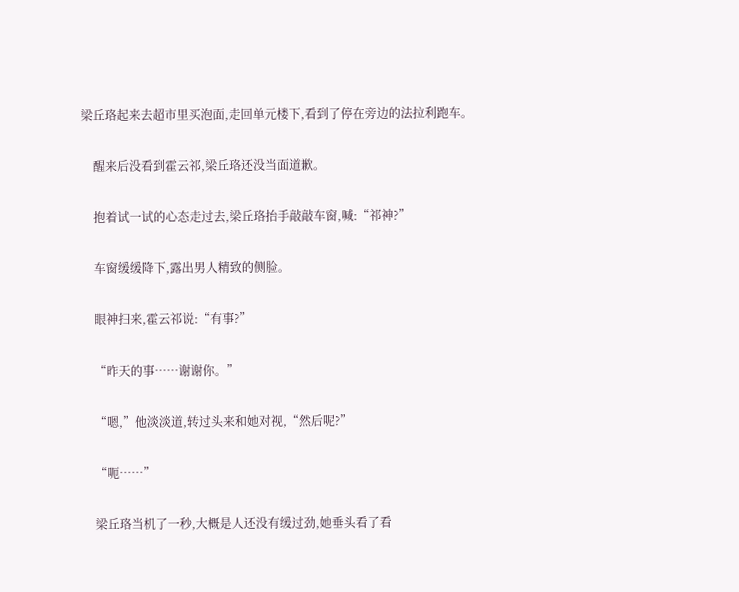梁丘珞起来去超市里买泡面,走回单元楼下,看到了停在旁边的法拉利跑车。

    醒来后没看到霍云祁,梁丘珞还没当面道歉。

    抱着试一试的心态走过去,梁丘珞抬手敲敲车窗,喊:“祁神?”

    车窗缓缓降下,露出男人精致的侧脸。

    眼神扫来,霍云祁说:“有事?”

    “昨天的事……谢谢你。”

    “嗯,”他淡淡道,转过头来和她对视,“然后呢?”

    “呃……”

    梁丘珞当机了一秒,大概是人还没有缓过劲,她垂头看了看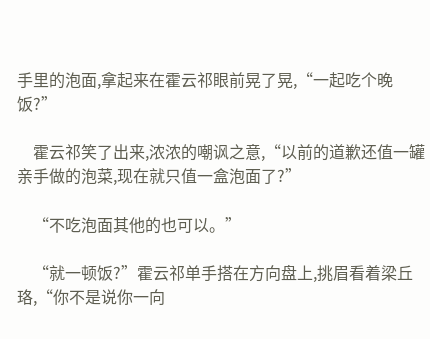手里的泡面,拿起来在霍云祁眼前晃了晃,“一起吃个晚饭?”

    霍云祁笑了出来,浓浓的嘲讽之意,“以前的道歉还值一罐亲手做的泡菜,现在就只值一盒泡面了?”

    “不吃泡面其他的也可以。”

    “就一顿饭?”霍云祁单手搭在方向盘上,挑眉看着梁丘珞,“你不是说你一向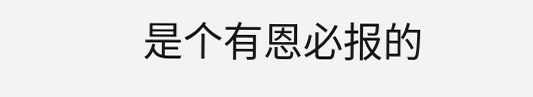是个有恩必报的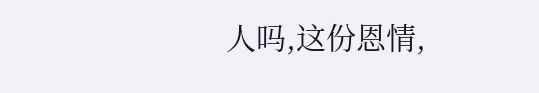人吗,这份恩情,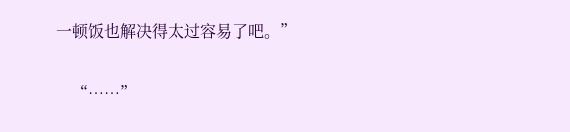一顿饭也解决得太过容易了吧。”

    “……”